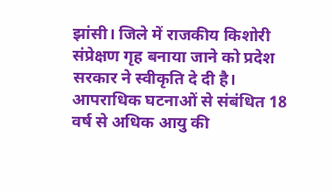झांसी। जिले में राजकीय किशोरी संप्रेक्षण गृह बनाया जाने को प्रदेश सरकार ने स्वीकृति दे दी है।
आपराधिक घटनाओं से संबंधित 18 वर्ष से अधिक आयु की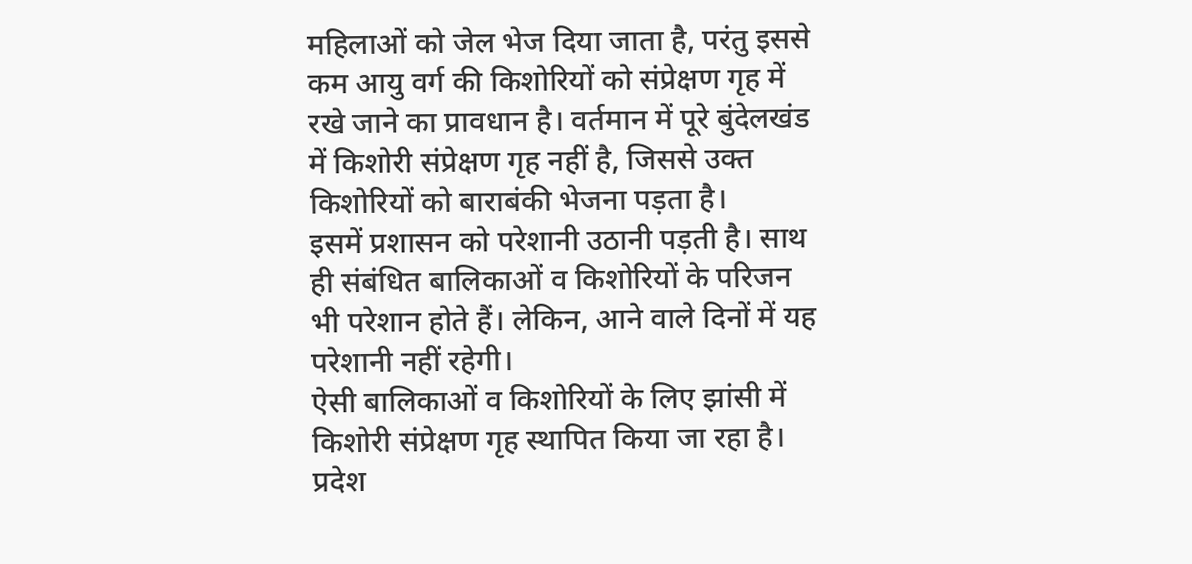महिलाओं को जेल भेज दिया जाता है, परंतु इससे कम आयु वर्ग की किशोरियों को संप्रेक्षण गृह में रखे जाने का प्रावधान है। वर्तमान में पूरे बुंदेलखंड में किशोरी संप्रेक्षण गृह नहीं है, जिससे उक्त किशोरियों को बाराबंकी भेजना पड़ता है।
इसमें प्रशासन को परेशानी उठानी पड़ती है। साथ ही संबंधित बालिकाओं व किशोरियों के परिजन भी परेशान होते हैं। लेकिन, आने वाले दिनों में यह परेशानी नहीं रहेगी।
ऐसी बालिकाओं व किशोरियों के लिए झांसी में किशोरी संप्रेक्षण गृह स्थापित किया जा रहा है। प्रदेश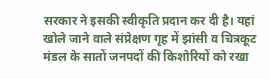सरकार ने इसकी स्वीकृति प्रदान कर दी है। यहां खोले जाने वाले संप्रेक्षण गृह में झांसी व चित्रकूट मंडल के सातों जनपदों की किशोरियों को रखा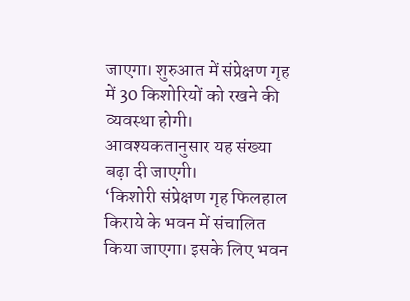जाएगा। शुरुआत में संप्रेक्षण गृह में 30 किशोरियों को रखने की व्यवस्था होगी। आवश्यकतानुसार यह संख्या बढ़ा दी जाएगी।
‘किशोरी संप्रेक्षण गृह फिलहाल किराये के भवन में संचालित किया जाएगा। इसके लिए भवन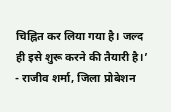चिह्नित कर लिया गया है। जल्द ही इसे शुरू करने की तैयारी है।’
- राजीव शर्मा, जिला प्रोबेशन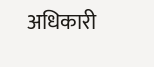अधिकारी